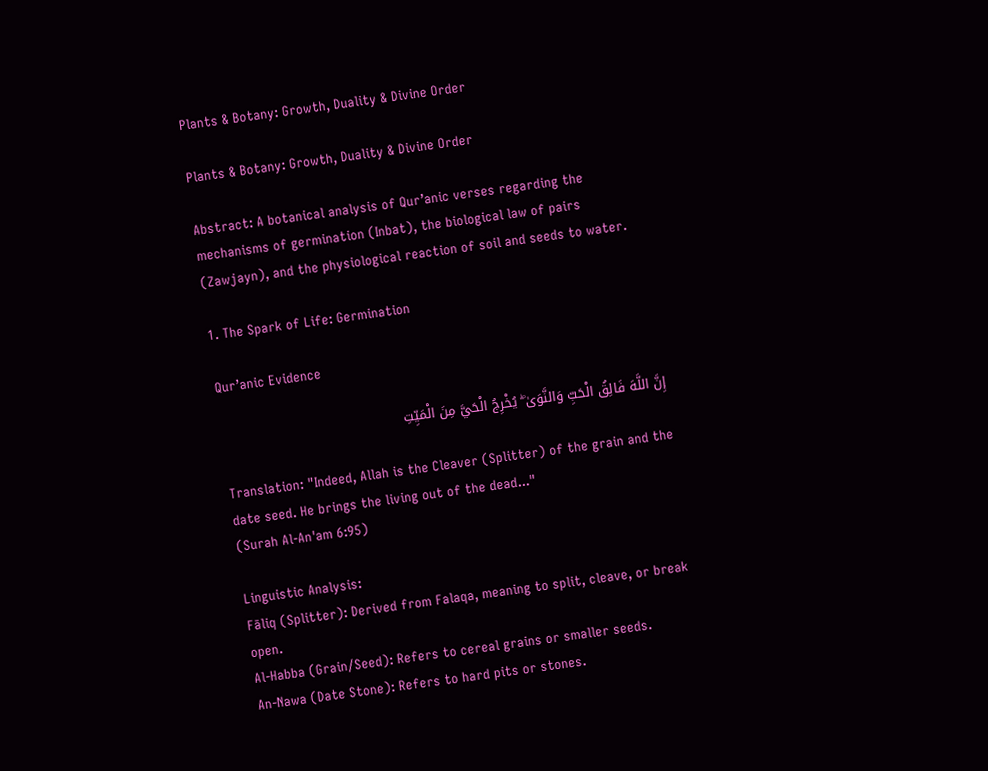Plants & Botany: Growth, Duality & Divine Order

Plants & Botany: Growth, Duality & Divine Order

Abstract: A botanical analysis of Qur’anic verses regarding the mechanisms of germination (Inbat), the biological law of pairs (Zawjayn), and the physiological reaction of soil and seeds to water.

1. The Spark of Life: Germination

Qur’anic Evidence

إِنَّ اللَّهَ فَالِقُ الْحَبِّ وَالنَّوَىٰ ۖ يُخْرِجُ الْحَيَّ مِنَ الْمَيِّتِ

Translation: "Indeed, Allah is the Cleaver (Splitter) of the grain and the date seed. He brings the living out of the dead..."
(Surah Al-An'am 6:95)

Linguistic Analysis:
Fāliq (Splitter): Derived from Falaqa, meaning to split, cleave, or break open.
Al-Habba (Grain/Seed): Refers to cereal grains or smaller seeds.
An-Nawa (Date Stone): Refers to hard pits or stones.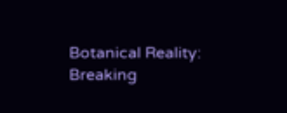Botanical Reality: Breaking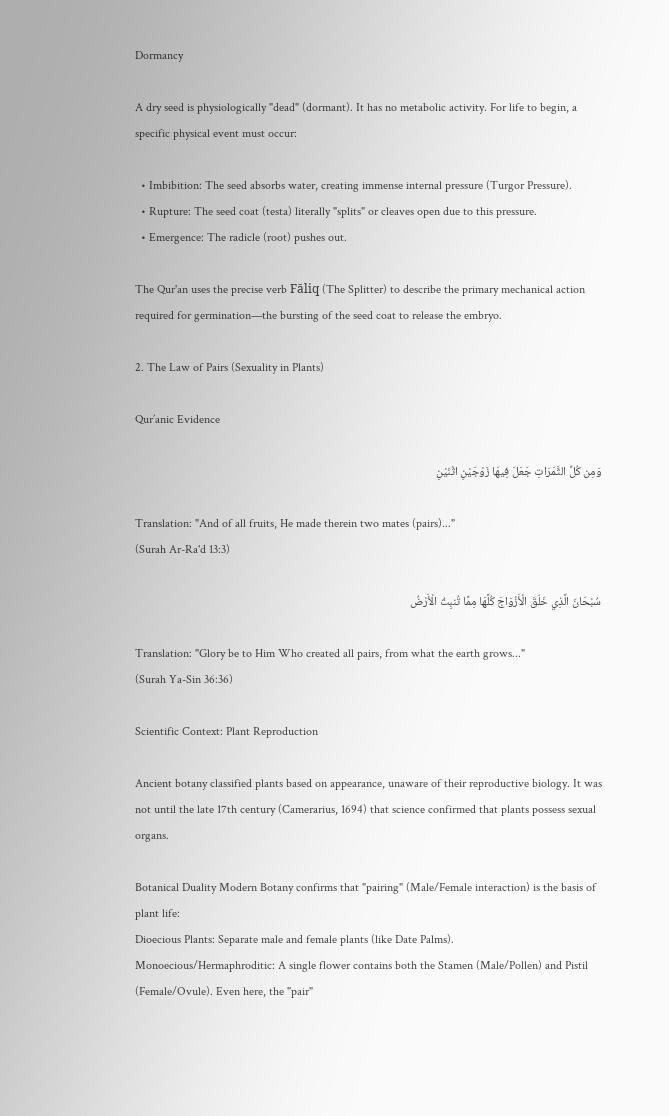Dormancy

A dry seed is physiologically "dead" (dormant). It has no metabolic activity. For life to begin, a specific physical event must occur:

  • Imbibition: The seed absorbs water, creating immense internal pressure (Turgor Pressure).
  • Rupture: The seed coat (testa) literally "splits" or cleaves open due to this pressure.
  • Emergence: The radicle (root) pushes out.

The Qur'an uses the precise verb Fāliq (The Splitter) to describe the primary mechanical action required for germination—the bursting of the seed coat to release the embryo.

2. The Law of Pairs (Sexuality in Plants)

Qur’anic Evidence

وَمِن كُلِّ الثَّمَرَاتِ جَعَلَ فِيهَا زَوْجَيْنِ اثْنَيْنِ

Translation: "And of all fruits, He made therein two mates (pairs)..."
(Surah Ar-Ra'd 13:3)

سُبْحَانَ الَّذِي خَلَقَ الْأَزْوَاجَ كُلَّهَا مِمَّا تُنبِتُ الْأَرْضُ

Translation: "Glory be to Him Who created all pairs, from what the earth grows..."
(Surah Ya-Sin 36:36)

Scientific Context: Plant Reproduction

Ancient botany classified plants based on appearance, unaware of their reproductive biology. It was not until the late 17th century (Camerarius, 1694) that science confirmed that plants possess sexual organs.

Botanical Duality Modern Botany confirms that "pairing" (Male/Female interaction) is the basis of plant life:
Dioecious Plants: Separate male and female plants (like Date Palms).
Monoecious/Hermaphroditic: A single flower contains both the Stamen (Male/Pollen) and Pistil (Female/Ovule). Even here, the "pair"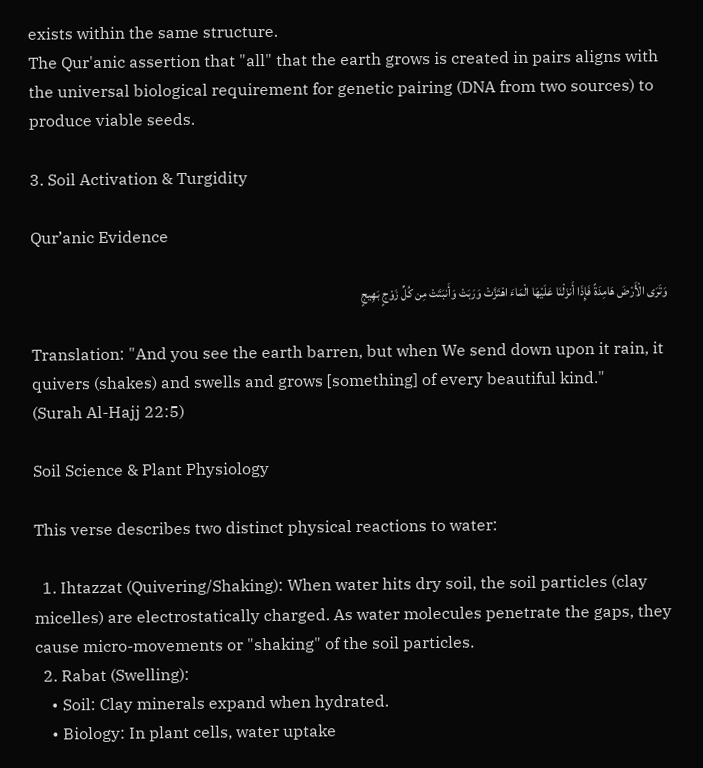exists within the same structure.
The Qur'anic assertion that "all" that the earth grows is created in pairs aligns with the universal biological requirement for genetic pairing (DNA from two sources) to produce viable seeds.

3. Soil Activation & Turgidity

Qur’anic Evidence

وَتَرَى الْأَرْضَ هَامِدَةً فَإِذَا أَنزَلْنَا عَلَيْهَا الْمَاءَ اهْتَزَّتْ وَرَبَتْ وَأَنبَتَتْ مِن كُلِّ زَوْجٍ بَهِيجٍ

Translation: "And you see the earth barren, but when We send down upon it rain, it quivers (shakes) and swells and grows [something] of every beautiful kind."
(Surah Al-Hajj 22:5)

Soil Science & Plant Physiology

This verse describes two distinct physical reactions to water:

  1. Ihtazzat (Quivering/Shaking): When water hits dry soil, the soil particles (clay micelles) are electrostatically charged. As water molecules penetrate the gaps, they cause micro-movements or "shaking" of the soil particles.
  2. Rabat (Swelling):
    • Soil: Clay minerals expand when hydrated.
    • Biology: In plant cells, water uptake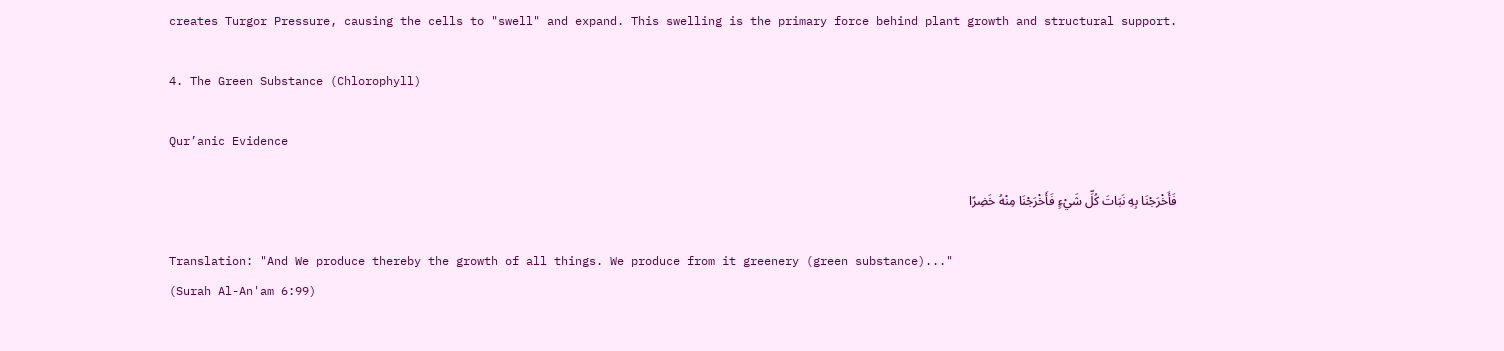creates Turgor Pressure, causing the cells to "swell" and expand. This swelling is the primary force behind plant growth and structural support.

4. The Green Substance (Chlorophyll)

Qur’anic Evidence

فَأَخْرَجْنَا بِهِ نَبَاتَ كُلِّ شَيْءٍ فَأَخْرَجْنَا مِنْهُ خَضِرًا

Translation: "And We produce thereby the growth of all things. We produce from it greenery (green substance)..."
(Surah Al-An'am 6:99)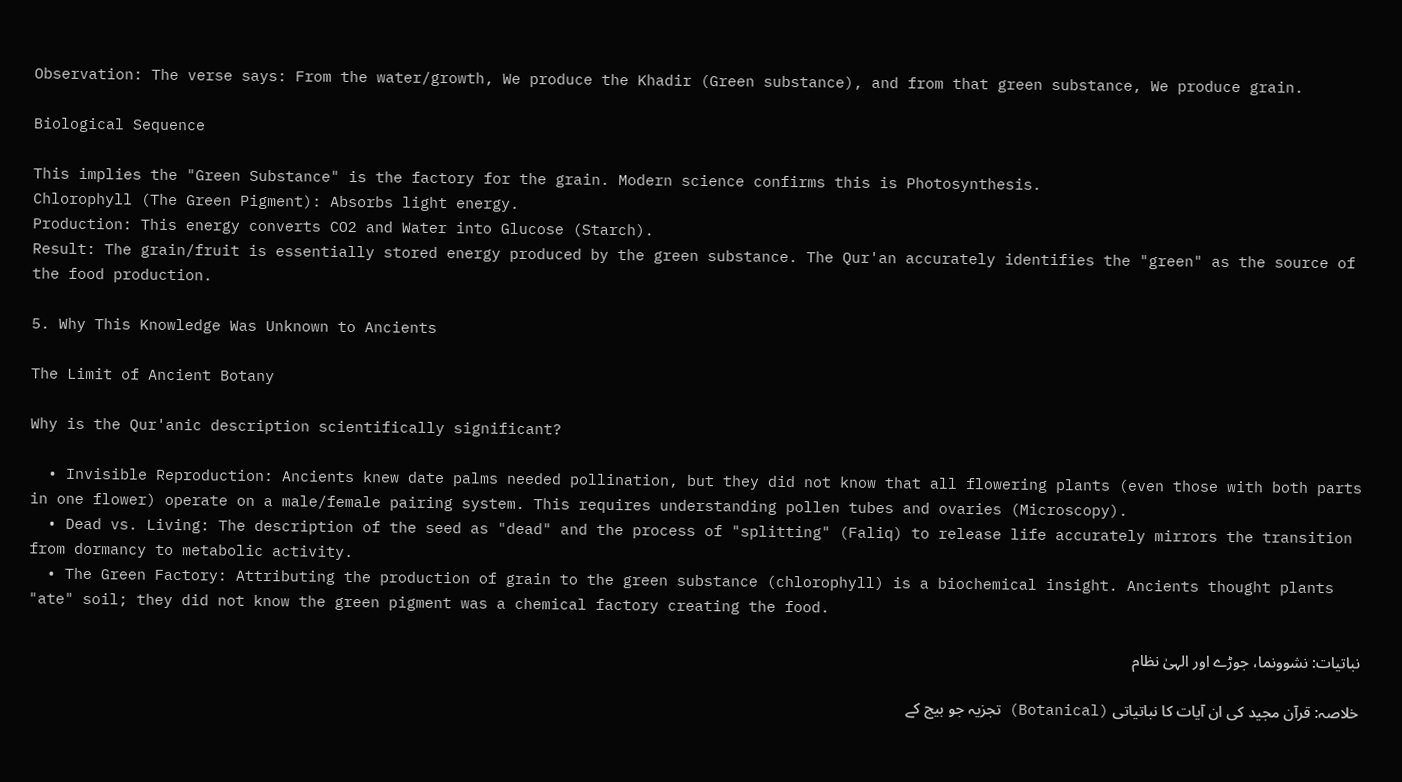Observation: The verse says: From the water/growth, We produce the Khadir (Green substance), and from that green substance, We produce grain.

Biological Sequence

This implies the "Green Substance" is the factory for the grain. Modern science confirms this is Photosynthesis.
Chlorophyll (The Green Pigment): Absorbs light energy.
Production: This energy converts CO2 and Water into Glucose (Starch).
Result: The grain/fruit is essentially stored energy produced by the green substance. The Qur'an accurately identifies the "green" as the source of the food production.

5. Why This Knowledge Was Unknown to Ancients

The Limit of Ancient Botany

Why is the Qur'anic description scientifically significant?

  • Invisible Reproduction: Ancients knew date palms needed pollination, but they did not know that all flowering plants (even those with both parts in one flower) operate on a male/female pairing system. This requires understanding pollen tubes and ovaries (Microscopy).
  • Dead vs. Living: The description of the seed as "dead" and the process of "splitting" (Faliq) to release life accurately mirrors the transition from dormancy to metabolic activity.
  • The Green Factory: Attributing the production of grain to the green substance (chlorophyll) is a biochemical insight. Ancients thought plants "ate" soil; they did not know the green pigment was a chemical factory creating the food.

نباتیات: نشوونما، جوڑے اور الہیٰ نظام

خلاصہ: قرآن مجید کی ان آیات کا نباتیاتی (Botanical) تجزیہ جو بیج کے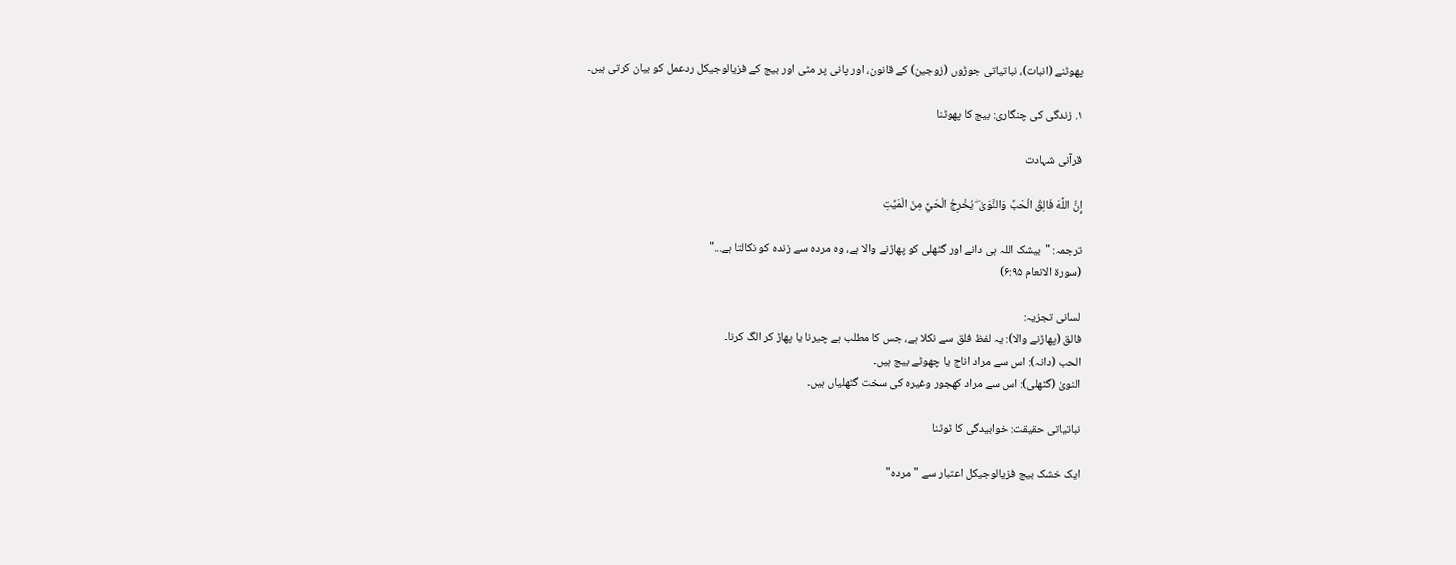پھوٹنے (انبات)، نباتیاتی جوڑوں (زوجین) کے قانون، اور پانی پر مٹی اور بیج کے فزیالوجیکل ردعمل کو بیان کرتی ہیں۔

۱. زندگی کی چنگاری: بیج کا پھوٹنا

قرآنی شہادت

إِنَّ اللَّهَ فَالِقُ الْحَبِّ وَالنَّوَىٰ ۖ يُخْرِجُ الْحَيَّ مِنَ الْمَيِّتِ

ترجمہ: "بیشک اللہ ہی دانے اور گٹھلی کو پھاڑنے والا ہے، وہ مردہ سے زندہ کو نکالتا ہے..."
(سورۃ الانعام ۶:۹۵)

لسانی تجزیہ:
فالق (پھاڑنے والا): یہ لفظ فلق سے نکلا ہے، جس کا مطلب ہے چیرنا یا پھاڑ کر الگ کرنا۔
الحب (دانہ): اس سے مراد اناج یا چھوٹے بیج ہیں۔
النویٰ (گٹھلی): اس سے مراد کھجور وغیرہ کی سخت گٹھلیاں ہیں۔

نباتیاتی حقیقت: خوابیدگی کا ٹوٹنا

ایک خشک بیج فزیالوجیکل اعتبار سے "مردہ"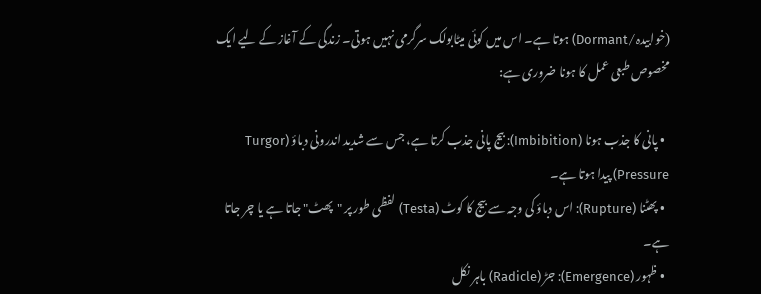(خوابیدہ/Dormant) ہوتا ہے۔ اس میں کوئی میٹابولک سرگرمی نہیں ہوتی۔ زندگی کے آغاز کے لیے ایک مخصوص طبعی عمل کا ہونا ضروری ہے:

  • پانی کا جذب ہونا (Imbibition): بیج پانی جذب کرتا ہے، جس سے شدید اندرونی دباؤ (Turgor Pressure) پیدا ہوتا ہے۔
  • پھٹنا (Rupture): اس دباؤ کی وجہ سے بیج کا کوٹ (Testa) لفظی طور پر "پھٹ" جاتا ہے یا چر جاتا ہے۔
  • ظہور (Emergence): جڑ (Radicle) باہر نکل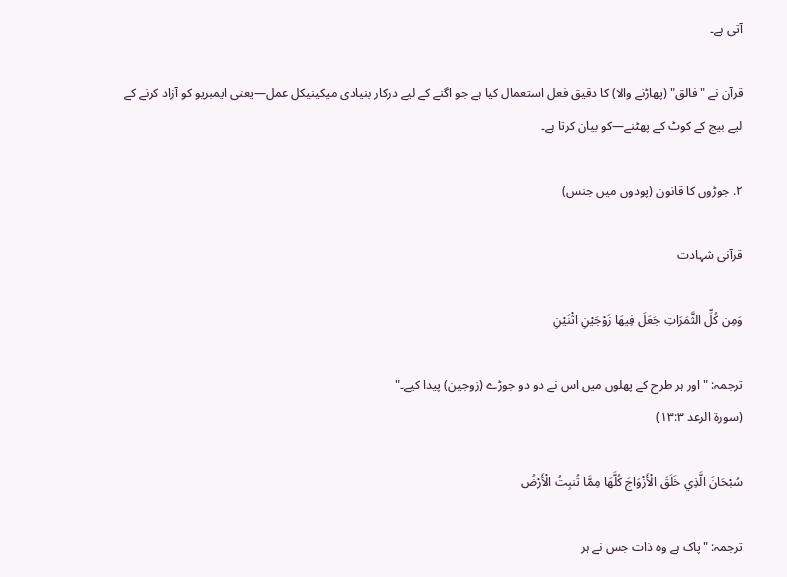آتی ہے۔

قرآن نے "فالق" (پھاڑنے والا) کا دقیق فعل استعمال کیا ہے جو اگنے کے لیے درکار بنیادی میکینیکل عمل—یعنی ایمبریو کو آزاد کرنے کے لیے بیج کے کوٹ کے پھٹنے—کو بیان کرتا ہے۔

۲. جوڑوں کا قانون (پودوں میں جنس)

قرآنی شہادت

وَمِن كُلِّ الثَّمَرَاتِ جَعَلَ فِيهَا زَوْجَيْنِ اثْنَيْنِ

ترجمہ: "اور ہر طرح کے پھلوں میں اس نے دو دو جوڑے (زوجین) پیدا کیے۔"
(سورۃ الرعد ۱۳:۳)

سُبْحَانَ الَّذِي خَلَقَ الْأَزْوَاجَ كُلَّهَا مِمَّا تُنبِتُ الْأَرْضُ

ترجمہ: "پاک ہے وہ ذات جس نے ہر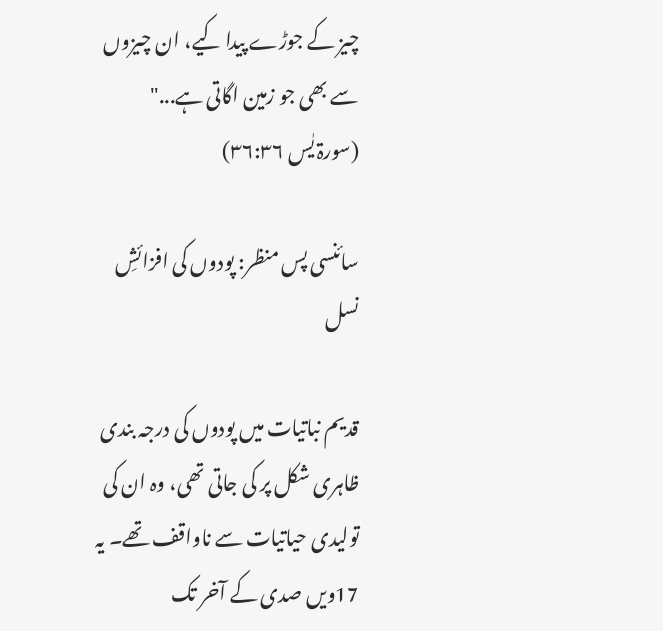چیز کے جوڑے پیدا کیے، ان چیزوں سے بھی جو زمین اگاتی ہے..."
(سورۃ یٰس ۳۶:۳۶)

سائنسی پس منظر: پودوں کی افزائشِ نسل

قدیم نباتیات میں پودوں کی درجہ بندی ظاہری شکل پر کی جاتی تھی، وہ ان کی تولیدی حیاتیات سے ناواقف تھے۔ یہ 17ویں صدی کے آخر تک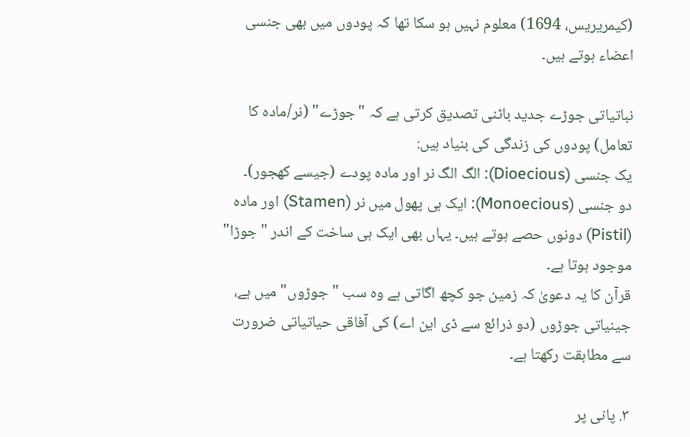(کیمریریس، 1694) معلوم نہیں ہو سکا تھا کہ پودوں میں بھی جنسی اعضاء ہوتے ہیں۔

نباتیاتی جوڑے جدید باٹنی تصدیق کرتی ہے کہ "جوڑے" (نر/مادہ کا تعامل) پودوں کی زندگی کی بنیاد ہیں:
یک جنسی (Dioecious): الگ الگ نر اور مادہ پودے (جیسے کھجور)۔
دو جنسی (Monoecious): ایک ہی پھول میں نر (Stamen) اور مادہ (Pistil) دونوں حصے ہوتے ہیں۔ یہاں بھی ایک ہی ساخت کے اندر "جوڑا" موجود ہوتا ہے۔
قرآن کا یہ دعویٰ کہ زمین جو کچھ اگاتی ہے وہ سب "جوڑوں" میں ہے، جینیاتی جوڑوں (دو ذرائع سے ڈی این اے) کی آفاقی حیاتیاتی ضرورت سے مطابقت رکھتا ہے۔

۳. پانی پر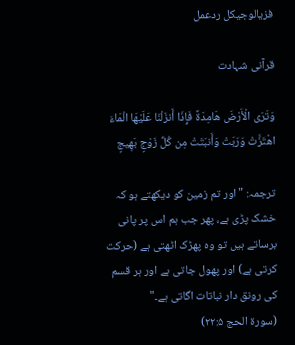فزیالوجیکل ردعمل

قرآنی شہادت

وَتَرَى الْأَرْضَ هَامِدَةً فَإِذَا أَنزَلْنَا عَلَيْهَا الْمَاءَ اهْتَزَّتْ وَرَبَتْ وَأَنبَتَتْ مِن كُلِّ زَوْجٍ بَهِيجٍ

ترجمہ: "اور تم زمین کو دیکھتے ہو کہ خشک پڑی ہے، پھر جب ہم اس پر پانی برساتے ہیں تو وہ پھڑک اٹھتی ہے (حرکت کرتی ہے) اور پھول جاتی ہے اور ہر قسم کی رونق دار نباتات اگاتی ہے۔"
(سورۃ الحج ۲۲:۵)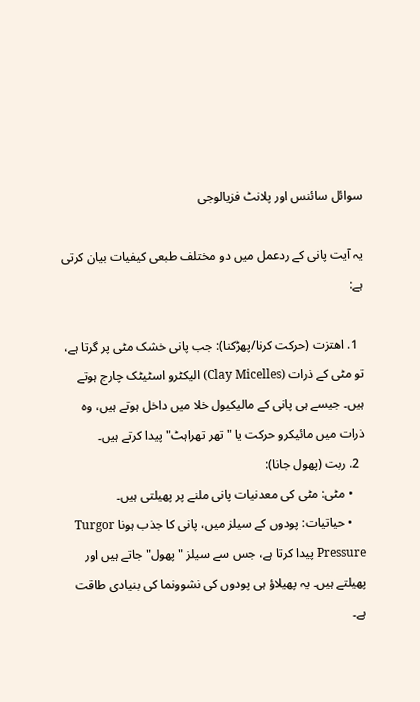سوائل سائنس اور پلانٹ فزیالوجی

یہ آیت پانی کے ردعمل میں دو مختلف طبعی کیفیات بیان کرتی ہے:

  1. اھتزت (حرکت کرنا/پھڑکنا): جب پانی خشک مٹی پر گرتا ہے، تو مٹی کے ذرات (Clay Micelles) الیکٹرو اسٹیٹک چارج ہوتے ہیں۔ جیسے ہی پانی کے مالیکیول خلا میں داخل ہوتے ہیں، وہ ذرات میں مائیکرو حرکت یا "تھر تھراہٹ" پیدا کرتے ہیں۔
  2. ربت (پھول جانا):
    • مٹی: مٹی کی معدنیات پانی ملنے پر پھیلتی ہیں۔
    • حیاتیات: پودوں کے سیلز میں، پانی کا جذب ہونا Turgor Pressure پیدا کرتا ہے، جس سے سیلز "پھول" جاتے ہیں اور پھیلتے ہیں۔ یہ پھیلاؤ ہی پودوں کی نشوونما کی بنیادی طاقت ہے۔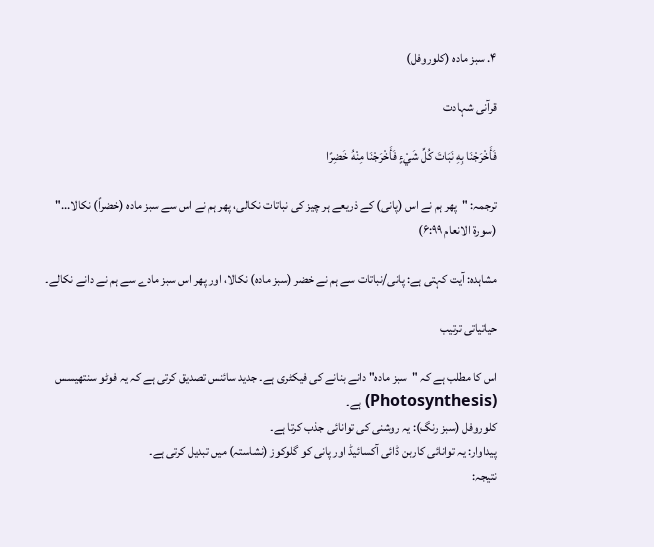۴. سبز مادہ (کلوروفل)

قرآنی شہادت

فَأَخْرَجْنَا بِهِ نَبَاتَ كُلِّ شَيْءٍ فَأَخْرَجْنَا مِنْهُ خَضِرًا

ترجمہ: "پھر ہم نے اس (پانی) کے ذریعے ہر چیز کی نباتات نکالی، پھر ہم نے اس سے سبز مادہ (خضراً) نکالا..."
(سورۃ الانعام ۶:۹۹)

مشاہدہ: آیت کہتی ہے: پانی/نباتات سے ہم نے خضر (سبز مادہ) نکالا، اور پھر اس سبز مادے سے ہم نے دانے نکالے۔

حیاتیاتی ترتیب

اس کا مطلب ہے کہ "سبز مادہ" دانے بنانے کی فیکٹری ہے۔ جدید سائنس تصدیق کرتی ہے کہ یہ فوٹو سنتھیسس (Photosynthesis) ہے۔
کلوروفل (سبز رنگ): یہ روشنی کی توانائی جذب کرتا ہے۔
پیداوار: یہ توانائی کاربن ڈائی آکسائیڈ اور پانی کو گلوکوز (نشاستہ) میں تبدیل کرتی ہے۔
نتیجہ: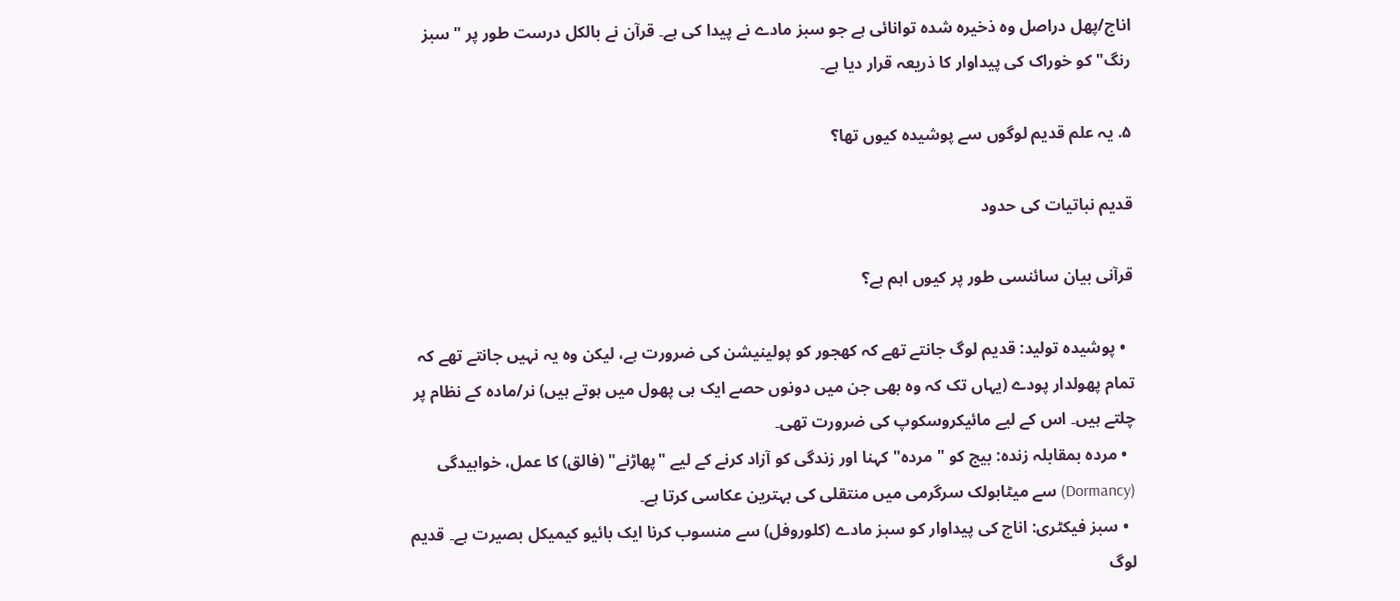اناج/پھل دراصل وہ ذخیرہ شدہ توانائی ہے جو سبز مادے نے پیدا کی ہے۔ قرآن نے بالکل درست طور پر "سبز رنگ" کو خوراک کی پیداوار کا ذریعہ قرار دیا ہے۔

۵. یہ علم قدیم لوگوں سے پوشیدہ کیوں تھا؟

قدیم نباتیات کی حدود

قرآنی بیان سائنسی طور پر کیوں اہم ہے؟

  • پوشیدہ تولید: قدیم لوگ جانتے تھے کہ کھجور کو پولینیشن کی ضرورت ہے، لیکن وہ یہ نہیں جانتے تھے کہ تمام پھولدار پودے (یہاں تک کہ وہ بھی جن میں دونوں حصے ایک ہی پھول میں ہوتے ہیں) نر/مادہ کے نظام پر چلتے ہیں۔ اس کے لیے مائیکروسکوپ کی ضرورت تھی۔
  • مردہ بمقابلہ زندہ: بیج کو "مردہ" کہنا اور زندگی کو آزاد کرنے کے لیے "پھاڑنے" (فالق) کا عمل، خوابیدگی (Dormancy) سے میٹابولک سرگرمی میں منتقلی کی بہترین عکاسی کرتا ہے۔
  • سبز فیکٹری: اناج کی پیداوار کو سبز مادے (کلوروفل) سے منسوب کرنا ایک بائیو کیمیکل بصیرت ہے۔ قدیم لوگ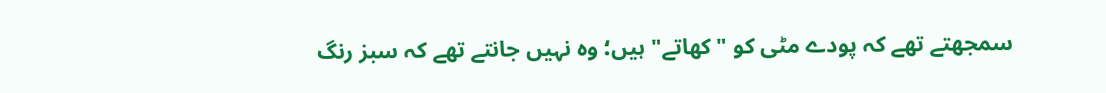سمجھتے تھے کہ پودے مٹی کو "کھاتے" ہیں؛ وہ نہیں جانتے تھے کہ سبز رنگ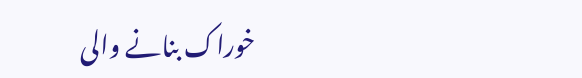خوراک بنانے والی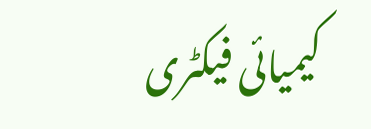کیمیائی فیکٹری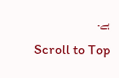ہے۔
Scroll to Top